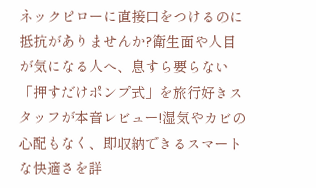ネックピローに直接口をつけるのに抵抗がありませんか?衛生面や人目が気になる人へ、息すら要らない「押すだけポンプ式」を旅行好きスタッフが本音レビュー!湿気やカビの心配もなく、即収納できるスマートな快適さを詳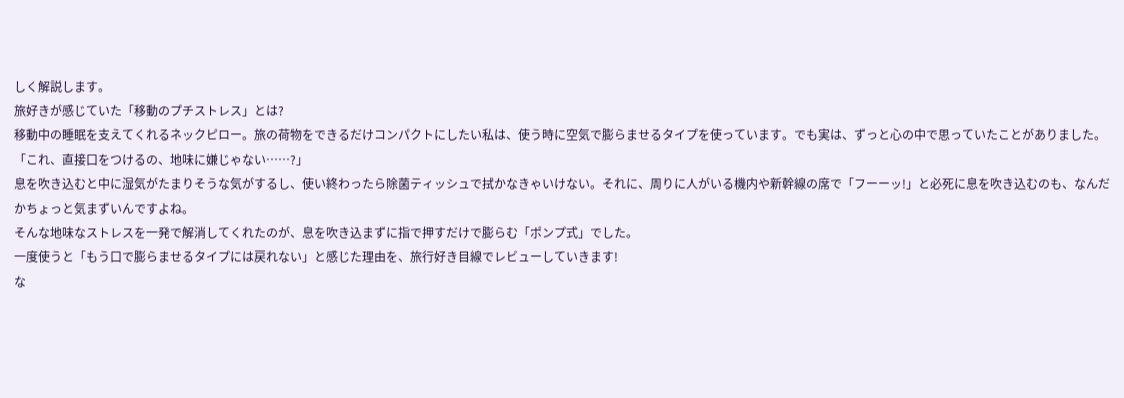しく解説します。
旅好きが感じていた「移動のプチストレス」とは?
移動中の睡眠を支えてくれるネックピロー。旅の荷物をできるだけコンパクトにしたい私は、使う時に空気で膨らませるタイプを使っています。でも実は、ずっと心の中で思っていたことがありました。
「これ、直接口をつけるの、地味に嫌じゃない……?」
息を吹き込むと中に湿気がたまりそうな気がするし、使い終わったら除菌ティッシュで拭かなきゃいけない。それに、周りに人がいる機内や新幹線の席で「フーーッ!」と必死に息を吹き込むのも、なんだかちょっと気まずいんですよね。
そんな地味なストレスを一発で解消してくれたのが、息を吹き込まずに指で押すだけで膨らむ「ポンプ式」でした。
一度使うと「もう口で膨らませるタイプには戻れない」と感じた理由を、旅行好き目線でレビューしていきます!
な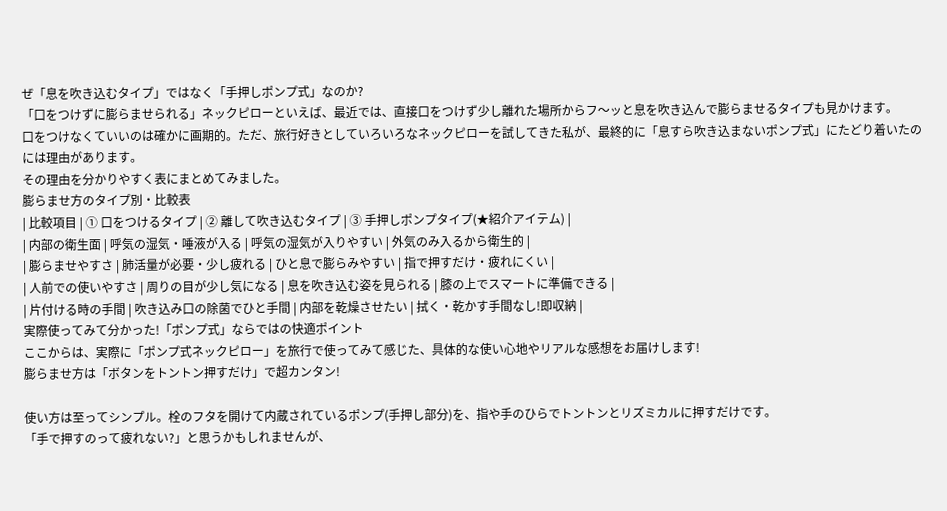ぜ「息を吹き込むタイプ」ではなく「手押しポンプ式」なのか?
「口をつけずに膨らませられる」ネックピローといえば、最近では、直接口をつけず少し離れた場所からフ〜ッと息を吹き込んで膨らませるタイプも見かけます。
口をつけなくていいのは確かに画期的。ただ、旅行好きとしていろいろなネックピローを試してきた私が、最終的に「息すら吹き込まないポンプ式」にたどり着いたのには理由があります。
その理由を分かりやすく表にまとめてみました。
膨らませ方のタイプ別・比較表
| 比較項目 | ① 口をつけるタイプ | ② 離して吹き込むタイプ | ③ 手押しポンプタイプ(★紹介アイテム) |
| 内部の衛生面 | 呼気の湿気・唾液が入る | 呼気の湿気が入りやすい | 外気のみ入るから衛生的 |
| 膨らませやすさ | 肺活量が必要・少し疲れる | ひと息で膨らみやすい | 指で押すだけ・疲れにくい |
| 人前での使いやすさ | 周りの目が少し気になる | 息を吹き込む姿を見られる | 膝の上でスマートに準備できる |
| 片付ける時の手間 | 吹き込み口の除菌でひと手間 | 内部を乾燥させたい | 拭く・乾かす手間なし!即収納 |
実際使ってみて分かった!「ポンプ式」ならではの快適ポイント
ここからは、実際に「ポンプ式ネックピロー」を旅行で使ってみて感じた、具体的な使い心地やリアルな感想をお届けします!
膨らませ方は「ボタンをトントン押すだけ」で超カンタン!

使い方は至ってシンプル。栓のフタを開けて内蔵されているポンプ(手押し部分)を、指や手のひらでトントンとリズミカルに押すだけです。
「手で押すのって疲れない?」と思うかもしれませんが、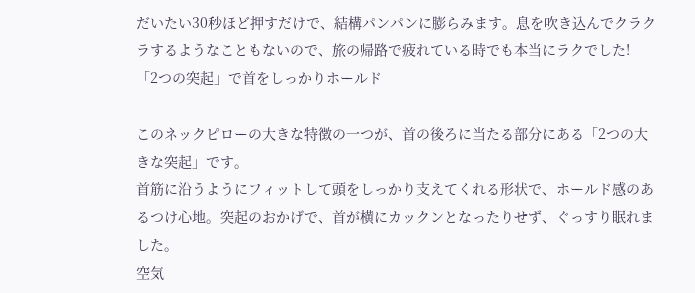だいたい30秒ほど押すだけで、結構パンパンに膨らみます。息を吹き込んでクラクラするようなこともないので、旅の帰路で疲れている時でも本当にラクでした!
「2つの突起」で首をしっかりホールド

このネックピローの大きな特徴の一つが、首の後ろに当たる部分にある「2つの大きな突起」です。
首筋に沿うようにフィットして頭をしっかり支えてくれる形状で、ホールド感のあるつけ心地。突起のおかげで、首が横にカックンとなったりせず、ぐっすり眠れました。
空気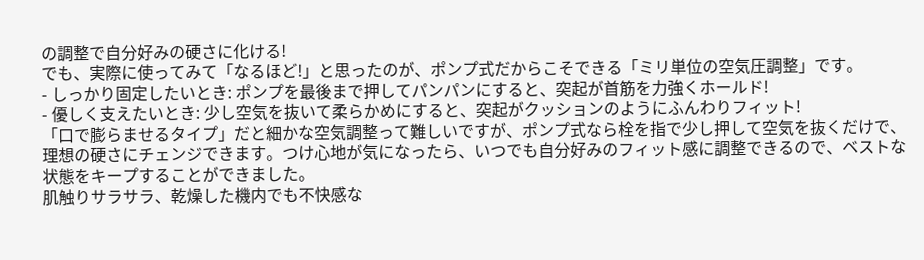の調整で自分好みの硬さに化ける!
でも、実際に使ってみて「なるほど!」と思ったのが、ポンプ式だからこそできる「ミリ単位の空気圧調整」です。
- しっかり固定したいとき: ポンプを最後まで押してパンパンにすると、突起が首筋を力強くホールド!
- 優しく支えたいとき: 少し空気を抜いて柔らかめにすると、突起がクッションのようにふんわりフィット!
「口で膨らませるタイプ」だと細かな空気調整って難しいですが、ポンプ式なら栓を指で少し押して空気を抜くだけで、理想の硬さにチェンジできます。つけ心地が気になったら、いつでも自分好みのフィット感に調整できるので、ベストな状態をキープすることができました。
肌触りサラサラ、乾燥した機内でも不快感な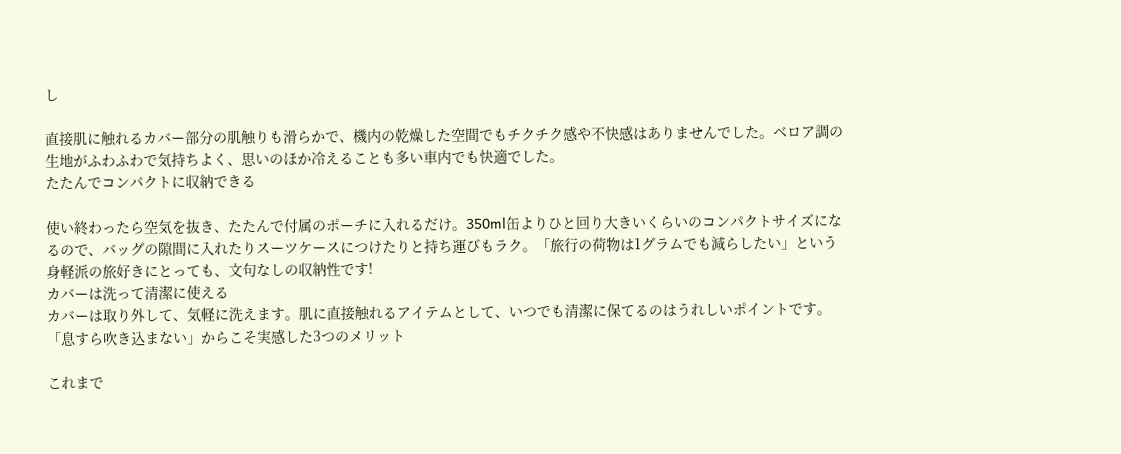し

直接肌に触れるカバー部分の肌触りも滑らかで、機内の乾燥した空間でもチクチク感や不快感はありませんでした。ベロア調の生地がふわふわで気持ちよく、思いのほか冷えることも多い車内でも快適でした。
たたんでコンパクトに収納できる

使い終わったら空気を抜き、たたんで付属のポーチに入れるだけ。350ml缶よりひと回り大きいくらいのコンパクトサイズになるので、バッグの隙間に入れたりスーツケースにつけたりと持ち運びもラク。「旅行の荷物は1グラムでも減らしたい」という身軽派の旅好きにとっても、文句なしの収納性です!
カバーは洗って清潔に使える
カバーは取り外して、気軽に洗えます。肌に直接触れるアイテムとして、いつでも清潔に保てるのはうれしいポイントです。
「息すら吹き込まない」からこそ実感した3つのメリット

これまで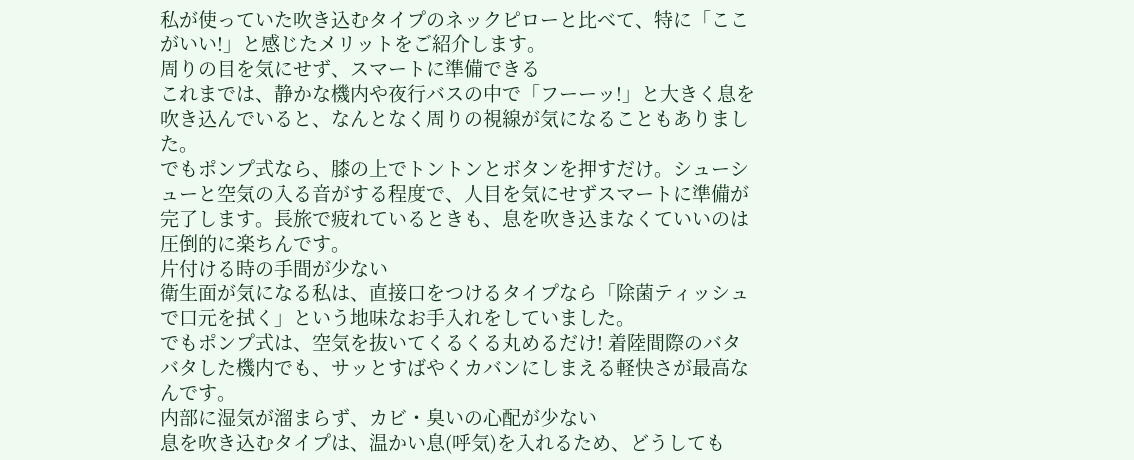私が使っていた吹き込むタイプのネックピローと比べて、特に「ここがいい!」と感じたメリットをご紹介します。
周りの目を気にせず、スマートに準備できる
これまでは、静かな機内や夜行バスの中で「フーーッ!」と大きく息を吹き込んでいると、なんとなく周りの視線が気になることもありました。
でもポンプ式なら、膝の上でトントンとボタンを押すだけ。シューシューと空気の入る音がする程度で、人目を気にせずスマートに準備が完了します。長旅で疲れているときも、息を吹き込まなくていいのは圧倒的に楽ちんです。
片付ける時の手間が少ない
衛生面が気になる私は、直接口をつけるタイプなら「除菌ティッシュで口元を拭く」という地味なお手入れをしていました。
でもポンプ式は、空気を抜いてくるくる丸めるだけ! 着陸間際のバタバタした機内でも、サッとすばやくカバンにしまえる軽快さが最高なんです。
内部に湿気が溜まらず、カビ・臭いの心配が少ない
息を吹き込むタイプは、温かい息(呼気)を入れるため、どうしても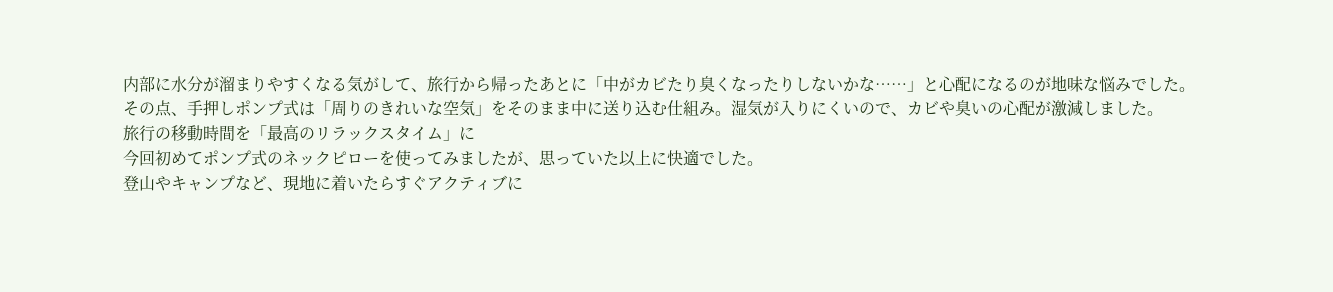内部に水分が溜まりやすくなる気がして、旅行から帰ったあとに「中がカビたり臭くなったりしないかな……」と心配になるのが地味な悩みでした。
その点、手押しポンプ式は「周りのきれいな空気」をそのまま中に送り込む仕組み。湿気が入りにくいので、カビや臭いの心配が激減しました。
旅行の移動時間を「最高のリラックスタイム」に
今回初めてポンプ式のネックピローを使ってみましたが、思っていた以上に快適でした。
登山やキャンプなど、現地に着いたらすぐアクティブに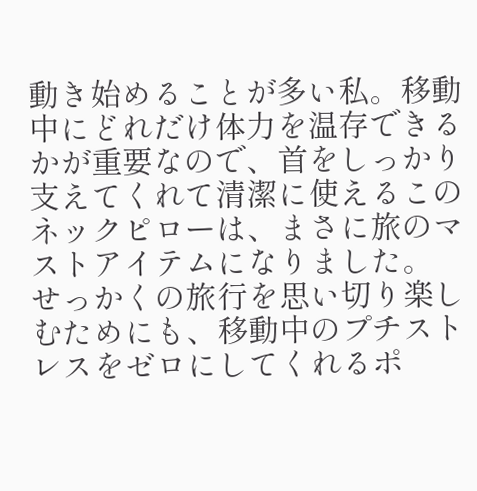動き始めることが多い私。移動中にどれだけ体力を温存できるかが重要なので、首をしっかり支えてくれて清潔に使えるこのネックピローは、まさに旅のマストアイテムになりました。
せっかくの旅行を思い切り楽しむためにも、移動中のプチストレスをゼロにしてくれるポ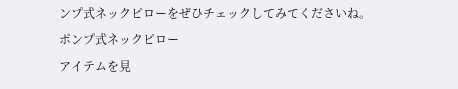ンプ式ネックピローをぜひチェックしてみてくださいね。
ポンプ式ネックピロー
アイテムを見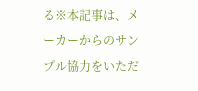る※本記事は、メーカーからのサンプル協力をいただ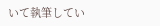いて執筆してい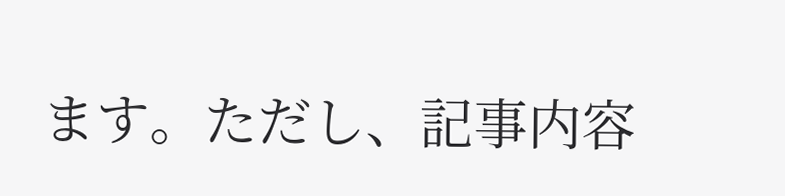ます。ただし、記事内容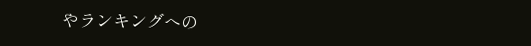やランキングへの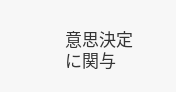意思決定に関与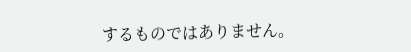するものではありません。